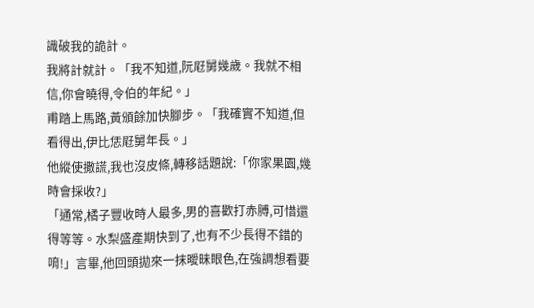識破我的詭計。
我將計就計。「我不知道,阮屘舅幾歲。我就不相信,你會曉得,令伯的年紀。」
甫踏上馬路,黃頒餘加快腳步。「我確實不知道,但看得出,伊比恁屘舅年長。」
他縱使撒謊,我也沒皮條,轉移話題說:「你家果園,幾時會採收?」
「通常,橘子豐收時人最多,男的喜歡打赤膊,可惜還得等等。水梨盛產期快到了,也有不少長得不錯的唷!」言畢,他回頭拋來一抹曖昧眼色,在強調想看要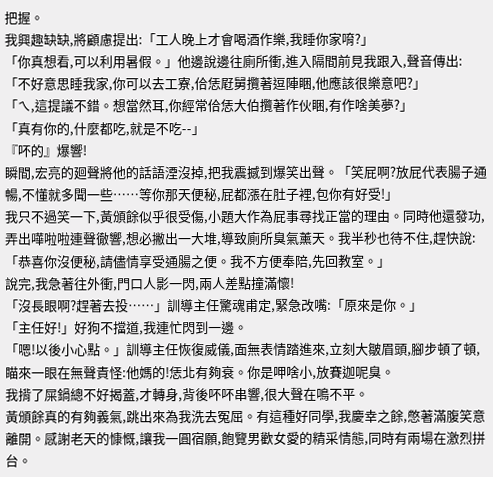把握。
我興趣缺缺,將顧慮提出:「工人晚上才會喝酒作樂,我睡你家唷?」
「你真想看,可以利用暑假。」他邊說邊往廁所衝,進入隔間前見我跟入,聲音傳出:「不好意思睡我家,你可以去工寮,佮恁屘舅攬著逗陣睏,他應該很樂意吧?」
「ㄟ,這提議不錯。想當然耳,你經常佮恁大伯攬著作伙睏,有作啥美夢?」
「真有你的,什麼都吃,就是不吃--」
『吥的』爆響!
瞬間,宏亮的廻聲將他的話語湮沒掉,把我震撼到爆笑出聲。「笑屁啊?放屁代表腸子通暢,不懂就多聞一些……等你那天便秘,屁都漲在肚子裡,包你有好受!」
我只不過笑一下,黃頒餘似乎很受傷,小題大作為屁事尋找正當的理由。同時他還發功,弄出嘩啦啦連聲徹響,想必撇出一大堆,導致廁所臭氣薰天。我半秒也待不住,趕快說:「恭喜你沒便秘,請儘情享受通腸之便。我不方便奉陪,先回教室。」
說完,我急著往外衝,門口人影一閃,兩人差點撞滿懷!
「沒長眼啊?趕著去投……」訓導主任驚魂甫定,緊急改嘴:「原來是你。」
「主任好!」好狗不擋道,我連忙閃到一邊。
「嗯!以後小心點。」訓導主任恢復威儀,面無表情踏進來,立刻大皺眉頭,腳步頓了頓,瞄來一眼在無聲責怪:他媽的!恁北有夠衰。你是呷啥小,放賽迦呢臭。
我揹了屎鍋總不好揭蓋,才轉身,背後吥吥串響,很大聲在鳴不平。
黃頒餘真的有夠義氣,跳出來為我洗去冤屈。有這種好同學,我慶幸之餘,憋著滿腹笑意離開。感謝老天的慷慨,讓我一圓宿願,飽覽男歡女愛的精采情態,同時有兩場在激烈拼台。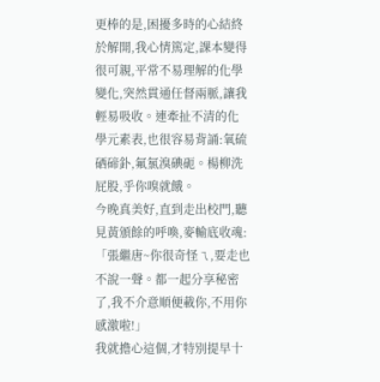更棒的是,困擾多時的心結終於解開,我心情篤定,課本變得很可親,平常不易理解的化學變化,突然貫通任督兩脈,讓我輕易吸收。連牽扯不清的化學元素表,也很容易背誦:氧硫硒碲釙,氟氯溴碘砈。楊柳洗屁股,乎你嗅就餓。
今晚真美好,直到走出校門,聽見黃頒餘的呼喚,麥輸底收魂:「張繼唐~你很奇怪ㄟ,要走也不說一聲。都一起分享秘密了,我不介意順便載你,不用你感激啦!」
我就擔心這個,才特別提早十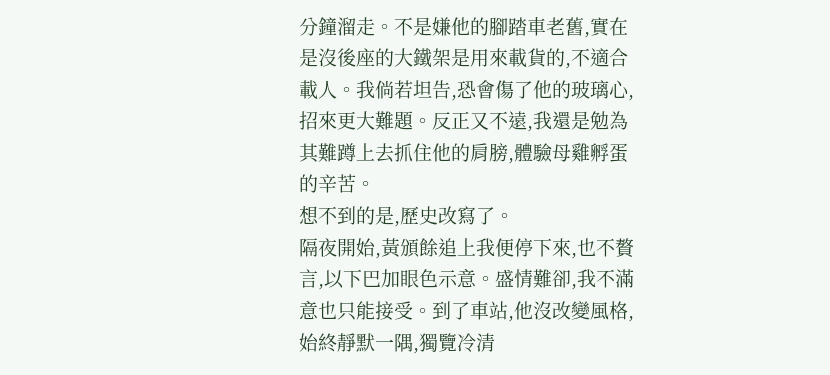分鐘溜走。不是嫌他的腳踏車老舊,實在是沒後座的大鐵架是用來載貨的,不適合載人。我倘若坦告,恐會傷了他的玻璃心,招來更大難題。反正又不遠,我還是勉為其難蹲上去抓住他的肩膀,體驗母雞孵蛋的辛苦。
想不到的是,歷史改寫了。
隔夜開始,黃頒餘追上我便停下來,也不贅言,以下巴加眼色示意。盛情難卻,我不滿意也只能接受。到了車站,他沒改變風格,始終靜默一隅,獨覽冷清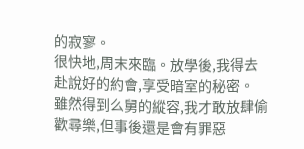的寂寥。
很快地,周末來臨。放學後,我得去赴說好的約會,享受暗室的秘密。
雖然得到么舅的縱容,我才敢放肆偷歡尋樂,但事後還是會有罪惡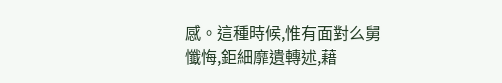感。這種時候,惟有面對么舅懺悔,鉅細靡遺轉述,藉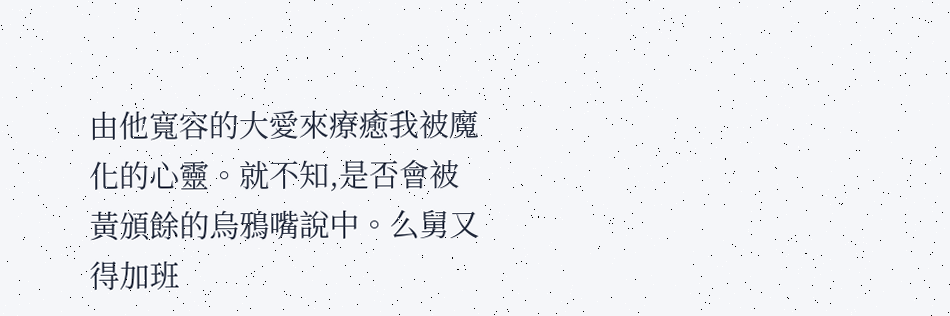由他寬容的大愛來療癒我被魔化的心靈。就不知,是否會被黃頒餘的烏鴉嘴說中。么舅又得加班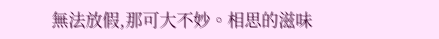無法放假,那可大不妙。相思的滋味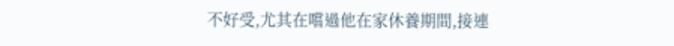不好受,尤其在嚐過他在家休養期間,接連